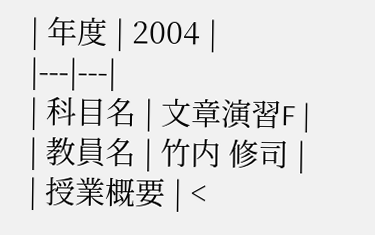| 年度 | 2004 |
|---|---|
| 科目名 | 文章演習F |
| 教員名 | 竹内 修司 |
| 授業概要 | <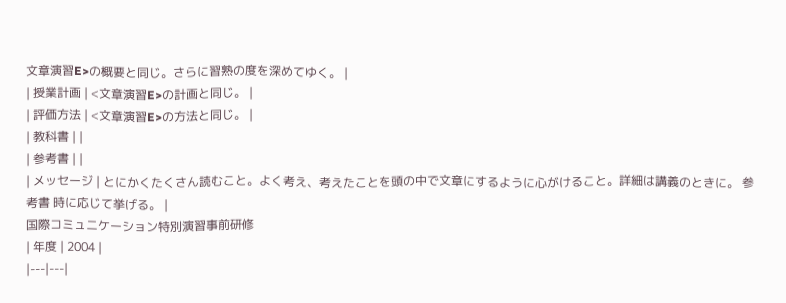文章演習E>の概要と同じ。さらに習熟の度を深めてゆく。 |
| 授業計画 | <文章演習E>の計画と同じ。 |
| 評価方法 | <文章演習E>の方法と同じ。 |
| 教科書 | |
| 参考書 | |
| メッセージ | とにかくたくさん読むこと。よく考え、考えたことを頭の中で文章にするように心がけること。詳細は講義のときに。 参考書 時に応じて挙げる。 |
国際コミュニケーション特別演習事前研修
| 年度 | 2004 |
|---|---|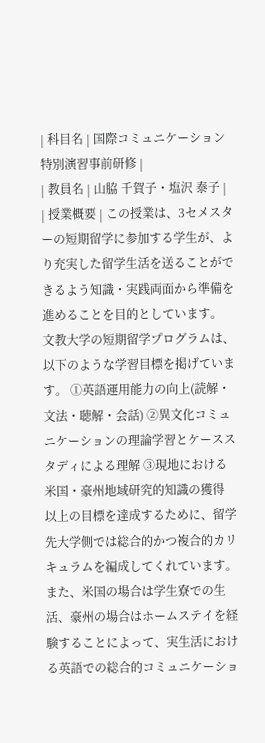| 科目名 | 国際コミュニケーション特別演習事前研修 |
| 教員名 | 山脇 千賀子・塩沢 泰子 |
| 授業概要 | この授業は、3セメスターの短期留学に参加する学生が、より充実した留学生活を送ることができるよう知識・実践両面から準備を進めることを目的としています。 文教大学の短期留学プログラムは、以下のような学習目標を掲げています。 ①英語運用能力の向上(読解・文法・聴解・会話) ②異文化コミュニケーションの理論学習とケーススタディによる理解 ③現地における米国・豪州地域研究的知識の獲得 以上の目標を達成するために、留学先大学側では総合的かつ複合的カリキュラムを編成してくれています。また、米国の場合は学生寮での生活、豪州の場合はホームステイを経験することによって、実生活における英語での総合的コミュニケーショ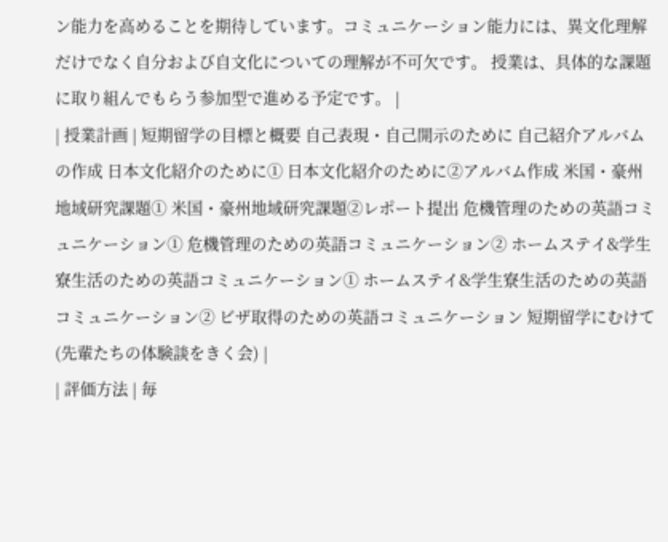ン能力を高めることを期待しています。コミュニケーション能力には、異文化理解だけでなく自分および自文化についての理解が不可欠です。 授業は、具体的な課題に取り組んでもらう参加型で進める予定です。 |
| 授業計画 | 短期留学の目標と概要 自己表現・自己開示のために 自己紹介アルバムの作成 日本文化紹介のために① 日本文化紹介のために②アルバム作成 米国・豪州地域研究課題① 米国・豪州地域研究課題②レポート提出 危機管理のための英語コミュニケーション① 危機管理のための英語コミュニケーション② ホームステイ&学生寮生活のための英語コミュニケーション① ホームステイ&学生寮生活のための英語コミュニケーション② ビザ取得のための英語コミュニケーション 短期留学にむけて(先輩たちの体験談をきく会) |
| 評価方法 | 毎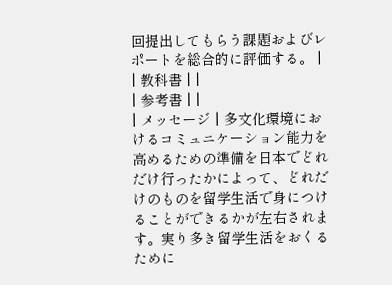回提出してもらう課題およびレポートを総合的に評価する。 |
| 教科書 | |
| 参考書 | |
| メッセージ | 多文化環境におけるコミュニケーション能力を高めるための準備を日本でどれだけ行ったかによって、どれだけのものを留学生活で身につけることができるかが左右されます。実り多き留学生活をおくるために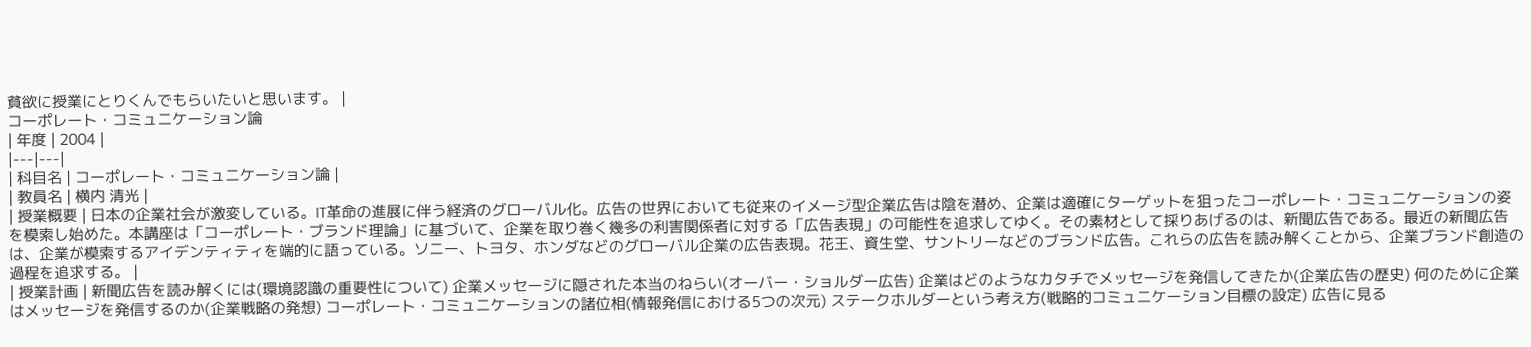貧欲に授業にとりくんでもらいたいと思います。 |
コーポレート・コミュニケーション論
| 年度 | 2004 |
|---|---|
| 科目名 | コーポレート・コミュニケーション論 |
| 教員名 | 横内 清光 |
| 授業概要 | 日本の企業社会が激変している。IT革命の進展に伴う経済のグローバル化。広告の世界においても従来のイメージ型企業広告は陰を潜め、企業は適確にターゲットを狙ったコーポレート・コミュニケーションの姿を模索し始めた。本講座は「コーポレート・ブランド理論」に基づいて、企業を取り巻く幾多の利害関係者に対する「広告表現」の可能性を追求してゆく。その素材として採りあげるのは、新聞広告である。最近の新聞広告は、企業が模索するアイデンティティを端的に語っている。ソニー、トヨタ、ホンダなどのグローバル企業の広告表現。花王、資生堂、サントリーなどのブランド広告。これらの広告を読み解くことから、企業ブランド創造の過程を追求する。 |
| 授業計画 | 新聞広告を読み解くには(環境認識の重要性について) 企業メッセージに隠された本当のねらい(オーバー・ショルダー広告) 企業はどのようなカタチでメッセージを発信してきたか(企業広告の歴史) 何のために企業はメッセージを発信するのか(企業戦略の発想) コーポレート・コミュニケーションの諸位相(情報発信における5つの次元) ステークホルダーという考え方(戦略的コミュニケーション目標の設定) 広告に見る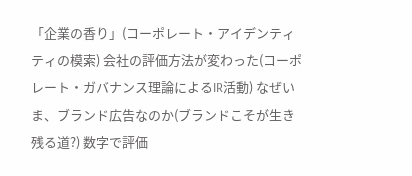「企業の香り」(コーポレート・アイデンティティの模索) 会社の評価方法が変わった(コーポレート・ガバナンス理論によるIR活動) なぜいま、ブランド広告なのか(ブランドこそが生き残る道?) 数字で評価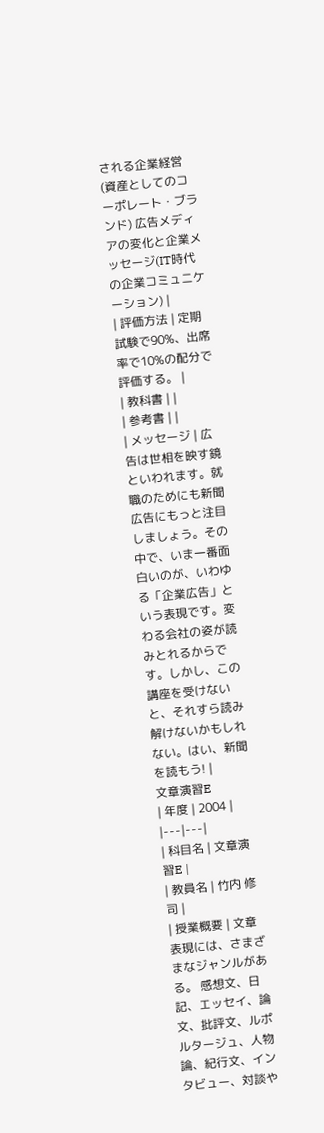される企業経営(資産としてのコーポレート・ブランド) 広告メディアの変化と企業メッセージ(IT時代の企業コミュニケーション) |
| 評価方法 | 定期試験で90%、出席率で10%の配分で評価する。 |
| 教科書 | |
| 参考書 | |
| メッセージ | 広告は世相を映す鏡といわれます。就職のためにも新聞広告にもっと注目しましょう。その中で、いま一番面白いのが、いわゆる「企業広告」という表現です。変わる会社の姿が読みとれるからです。しかし、この講座を受けないと、それすら読み解けないかもしれない。はい、新聞を読もう! |
文章演習E
| 年度 | 2004 |
|---|---|
| 科目名 | 文章演習E |
| 教員名 | 竹内 修司 |
| 授業概要 | 文章表現には、さまざまなジャンルがある。 感想文、日記、エッセイ、論文、批評文、ルポルタージュ、人物論、紀行文、インタビュー、対談や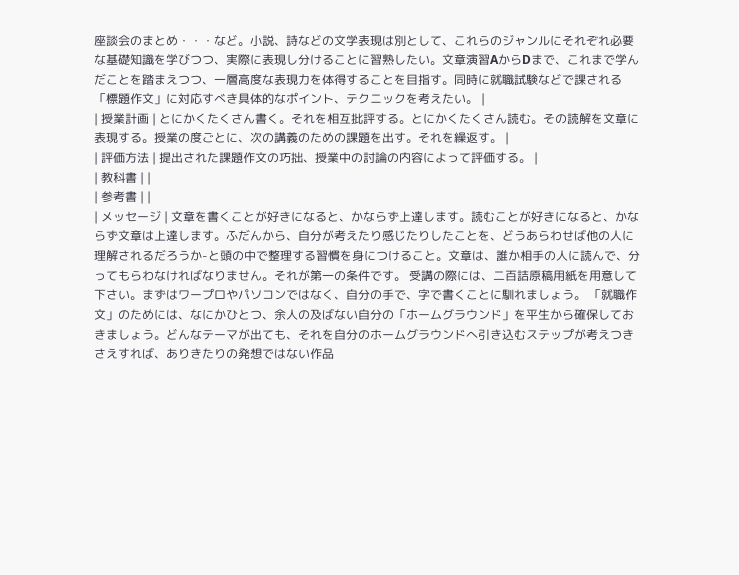座談会のまとめ・・・など。小説、詩などの文学表現は別として、これらのジャンルにそれぞれ必要な基礎知識を学びつつ、実際に表現し分けることに習熟したい。文章演習AからDまで、これまで学んだことを踏まえつつ、一層高度な表現力を体得することを目指す。同時に就職試験などで課される「標題作文」に対応すべき具体的なポイント、テクニックを考えたい。 |
| 授業計画 | とにかくたくさん書く。それを相互批評する。とにかくたくさん読む。その読解を文章に表現する。授業の度ごとに、次の講義のための課題を出す。それを繰返す。 |
| 評価方法 | 提出された課題作文の巧拙、授業中の討論の内容によって評価する。 |
| 教科書 | |
| 参考書 | |
| メッセージ | 文章を書くことが好きになると、かならず上達します。読むことが好きになると、かならず文章は上達します。ふだんから、自分が考えたり感じたりしたことを、どうあらわせば他の人に理解されるだろうか-と頭の中で整理する習慣を身につけること。文章は、誰か相手の人に読んで、分ってもらわなければなりません。それが第一の条件です。 受講の際には、二百詰原稿用紙を用意して下さい。まずはワープロやパソコンではなく、自分の手で、字で書くことに馴れましょう。 「就職作文」のためには、なにかひとつ、余人の及ばない自分の「ホームグラウンド」を平生から確保しておきましょう。どんなテーマが出ても、それを自分のホームグラウンドへ引き込むステップが考えつきさえすれば、ありきたりの発想ではない作品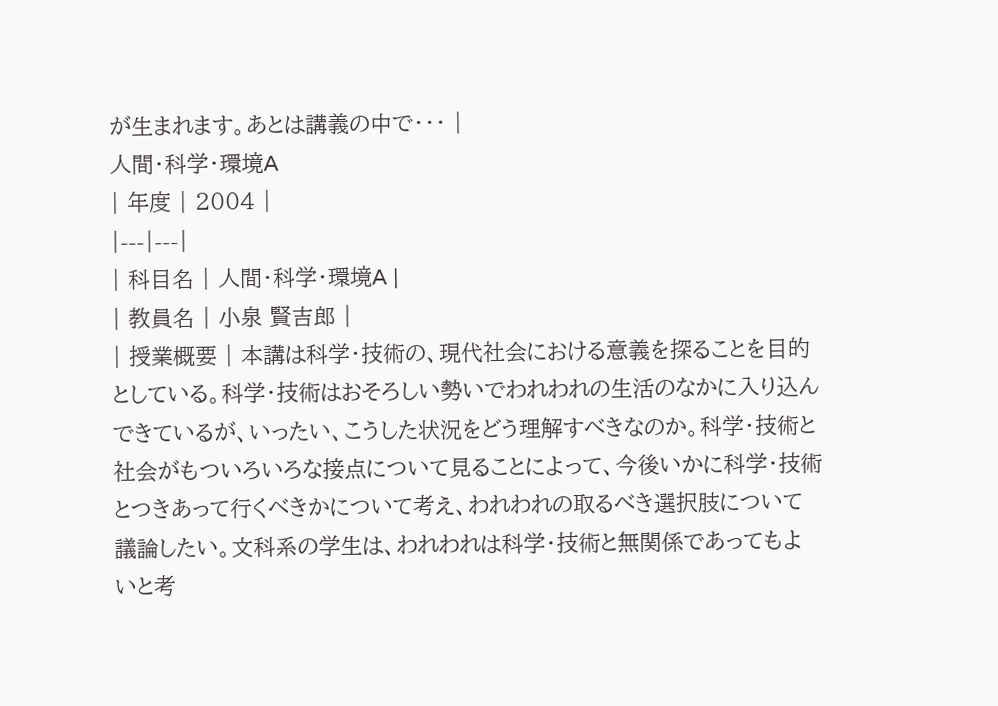が生まれます。あとは講義の中で・・・ |
人間・科学・環境A
| 年度 | 2004 |
|---|---|
| 科目名 | 人間・科学・環境A |
| 教員名 | 小泉 賢吉郎 |
| 授業概要 | 本講は科学・技術の、現代社会における意義を探ることを目的としている。科学・技術はおそろしい勢いでわれわれの生活のなかに入り込んできているが、いったい、こうした状況をどう理解すべきなのか。科学・技術と社会がもついろいろな接点について見ることによって、今後いかに科学・技術とつきあって行くべきかについて考え、われわれの取るべき選択肢について議論したい。文科系の学生は、われわれは科学・技術と無関係であってもよいと考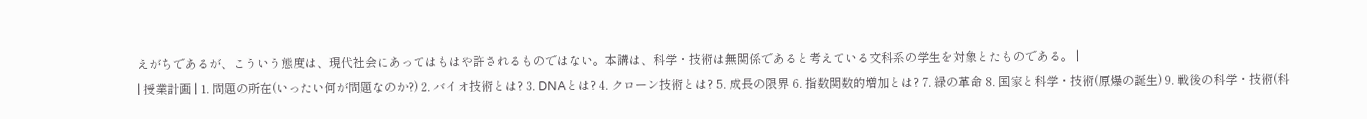えがちであるが、こういう態度は、現代社会にあってはもはや許されるものではない。本講は、科学・技術は無関係であると考えている文科系の学生を対象とたものである。 |
| 授業計画 | 1. 問題の所在(いったい何が問題なのか?) 2. バイオ技術とは? 3. DNAとは? 4. クローン技術とは? 5. 成長の限界 6. 指数関数的増加とは? 7. 緑の革命 8. 国家と科学・技術(原爆の誕生) 9. 戦後の科学・技術(科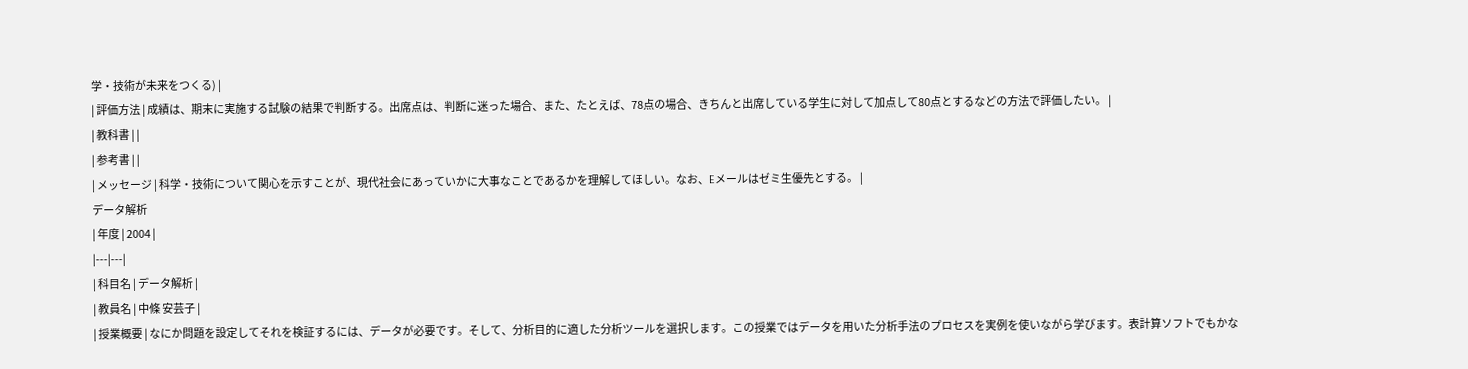学・技術が未来をつくる) |
| 評価方法 | 成績は、期末に実施する試験の結果で判断する。出席点は、判断に迷った場合、また、たとえば、78点の場合、きちんと出席している学生に対して加点して80点とするなどの方法で評価したい。 |
| 教科書 | |
| 参考書 | |
| メッセージ | 科学・技術について関心を示すことが、現代社会にあっていかに大事なことであるかを理解してほしい。なお、Eメールはゼミ生優先とする。 |
データ解析
| 年度 | 2004 |
|---|---|
| 科目名 | データ解析 |
| 教員名 | 中條 安芸子 |
| 授業概要 | なにか問題を設定してそれを検証するには、データが必要です。そして、分析目的に適した分析ツールを選択します。この授業ではデータを用いた分析手法のプロセスを実例を使いながら学びます。表計算ソフトでもかな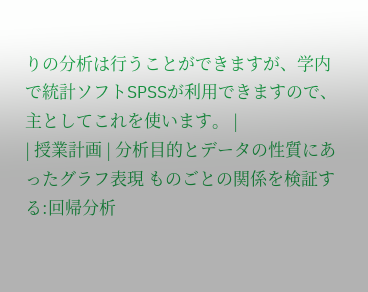りの分析は行うことができますが、学内で統計ソフトSPSSが利用できますので、主としてこれを使います。 |
| 授業計画 | 分析目的とデータの性質にあったグラフ表現 ものごとの関係を検証する:回帰分析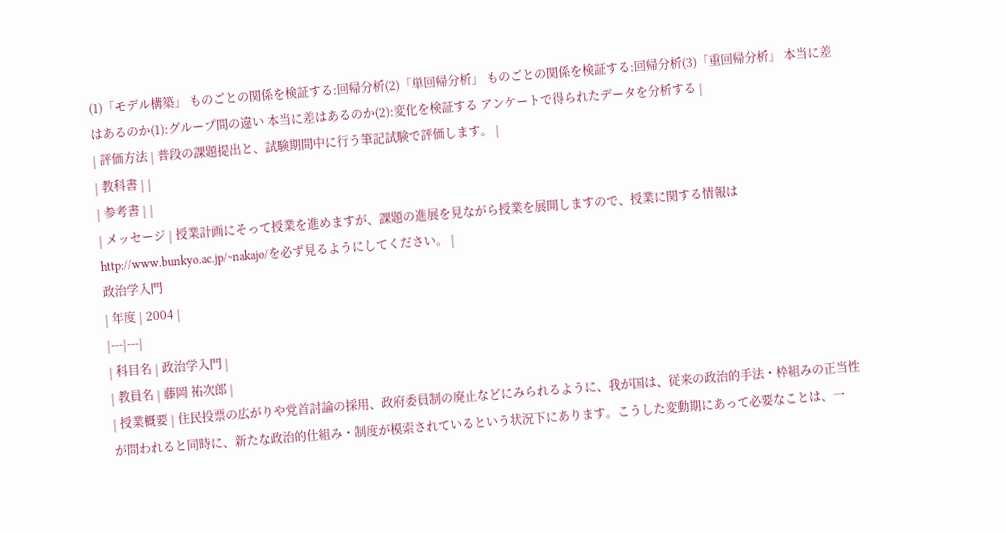(1)「モデル構築」 ものごとの関係を検証する:回帰分析(2)「単回帰分析」 ものごとの関係を検証する:回帰分析(3)「重回帰分析」 本当に差はあるのか(1):グループ間の違い 本当に差はあるのか(2):変化を検証する アンケートで得られたデータを分析する |
| 評価方法 | 普段の課題提出と、試験期間中に行う筆記試験で評価します。 |
| 教科書 | |
| 参考書 | |
| メッセージ | 授業計画にそって授業を進めますが、課題の進展を見ながら授業を展開しますので、授業に関する情報はhttp://www.bunkyo.ac.jp/~nakajo/を必ず見るようにしてください。 |
政治学入門
| 年度 | 2004 |
|---|---|
| 科目名 | 政治学入門 |
| 教員名 | 藤岡 祐次郎 |
| 授業概要 | 住民投票の広がりや党首討論の採用、政府委員制の廃止などにみられるように、我が国は、従来の政治的手法・枠組みの正当性が問われると同時に、新たな政治的仕組み・制度が模索されているという状況下にあります。こうした変動期にあって必要なことは、一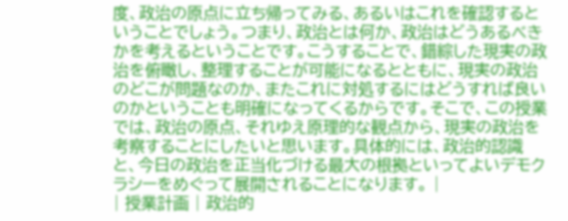度、政治の原点に立ち帰ってみる、あるいはこれを確認するということでしょう。つまり、政治とは何か、政治はどうあるべきかを考えるということです。こうすることで、錯綜した現実の政治を俯瞰し、整理することが可能になるとともに、現実の政治のどこが問題なのか、またこれに対処するにはどうすれば良いのかということも明確になってくるからです。そこで、この授業では、政治の原点、それゆえ原理的な観点から、現実の政治を考察することにしたいと思います。具体的には、政治的認識と、今日の政治を正当化づける最大の根拠といってよいデモクラシーをめぐって展開されることになります。 |
| 授業計画 | 政治的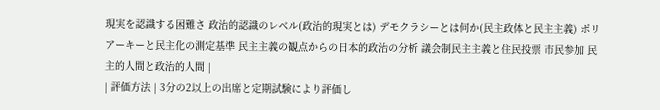現実を認識する困難さ 政治的認識のレベル(政治的現実とは) デモクラシーとは何か(民主政体と民主主義) ポリアーキーと民主化の測定基準 民主主義の観点からの日本的政治の分析 議会制民主主義と住民投票 市民参加 民主的人間と政治的人間 |
| 評価方法 | 3分の2以上の出席と定期試験により評価し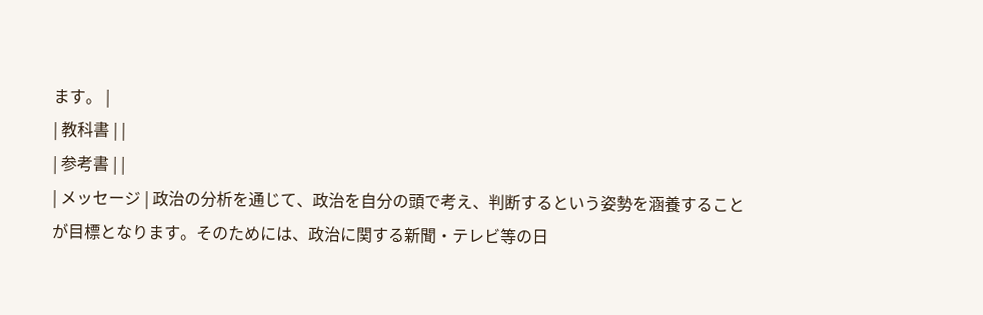ます。 |
| 教科書 | |
| 参考書 | |
| メッセージ | 政治の分析を通じて、政治を自分の頭で考え、判断するという姿勢を涵養することが目標となります。そのためには、政治に関する新聞・テレビ等の日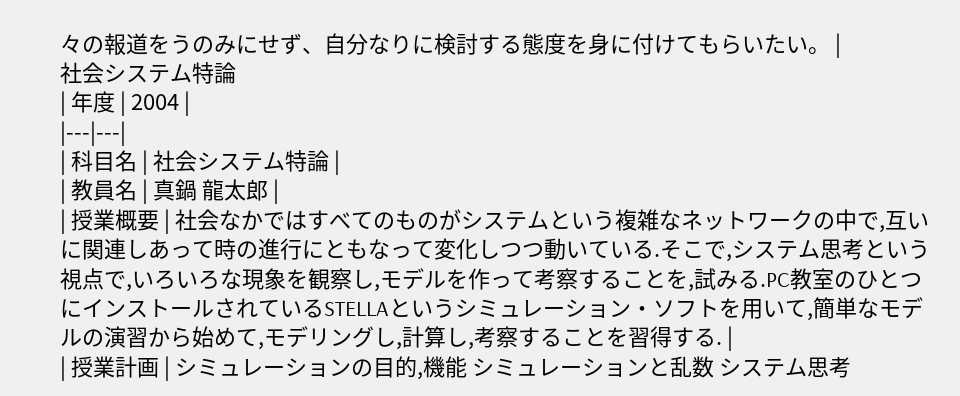々の報道をうのみにせず、自分なりに検討する態度を身に付けてもらいたい。 |
社会システム特論
| 年度 | 2004 |
|---|---|
| 科目名 | 社会システム特論 |
| 教員名 | 真鍋 龍太郎 |
| 授業概要 | 社会なかではすべてのものがシステムという複雑なネットワークの中で,互いに関連しあって時の進行にともなって変化しつつ動いている.そこで,システム思考という視点で,いろいろな現象を観察し,モデルを作って考察することを,試みる.PC教室のひとつにインストールされているSTELLAというシミュレーション・ソフトを用いて,簡単なモデルの演習から始めて,モデリングし,計算し,考察することを習得する. |
| 授業計画 | シミュレーションの目的,機能 シミュレーションと乱数 システム思考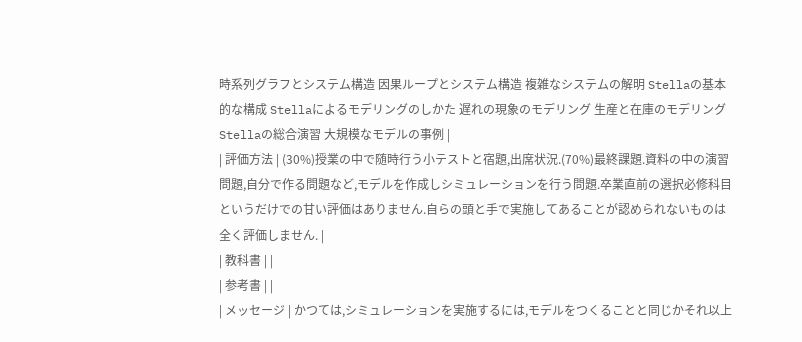時系列グラフとシステム構造 因果ループとシステム構造 複雑なシステムの解明 Stellaの基本的な構成 Stellaによるモデリングのしかた 遅れの現象のモデリング 生産と在庫のモデリング Stellaの総合演習 大規模なモデルの事例 |
| 評価方法 | (30%)授業の中で随時行う小テストと宿題,出席状況.(70%)最終課題.資料の中の演習問題,自分で作る問題など,モデルを作成しシミュレーションを行う問題.卒業直前の選択必修科目というだけでの甘い評価はありません.自らの頭と手で実施してあることが認められないものは全く評価しません. |
| 教科書 | |
| 参考書 | |
| メッセージ | かつては,シミュレーションを実施するには,モデルをつくることと同じかそれ以上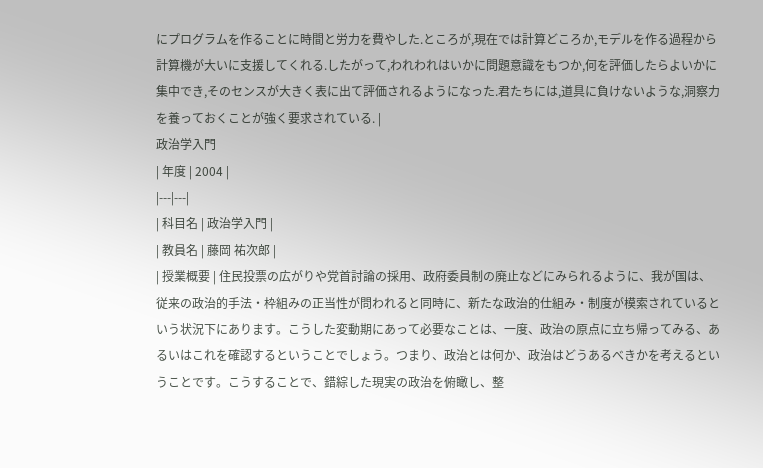にプログラムを作ることに時間と労力を費やした.ところが,現在では計算どころか,モデルを作る過程から計算機が大いに支援してくれる.したがって,われわれはいかに問題意識をもつか,何を評価したらよいかに集中でき,そのセンスが大きく表に出て評価されるようになった.君たちには,道具に負けないような,洞察力を養っておくことが強く要求されている. |
政治学入門
| 年度 | 2004 |
|---|---|
| 科目名 | 政治学入門 |
| 教員名 | 藤岡 祐次郎 |
| 授業概要 | 住民投票の広がりや党首討論の採用、政府委員制の廃止などにみられるように、我が国は、従来の政治的手法・枠組みの正当性が問われると同時に、新たな政治的仕組み・制度が模索されているという状況下にあります。こうした変動期にあって必要なことは、一度、政治の原点に立ち帰ってみる、あるいはこれを確認するということでしょう。つまり、政治とは何か、政治はどうあるべきかを考えるということです。こうすることで、錯綜した現実の政治を俯瞰し、整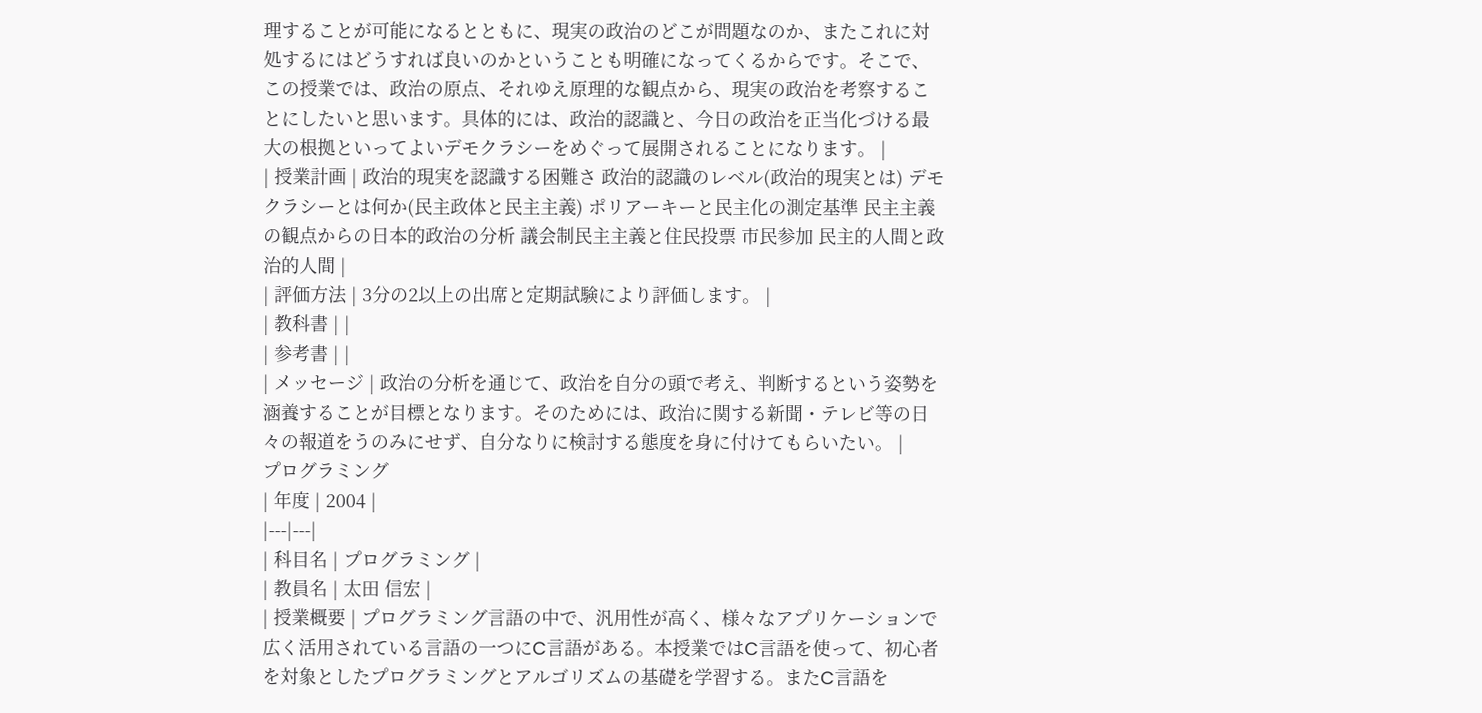理することが可能になるとともに、現実の政治のどこが問題なのか、またこれに対処するにはどうすれば良いのかということも明確になってくるからです。そこで、この授業では、政治の原点、それゆえ原理的な観点から、現実の政治を考察することにしたいと思います。具体的には、政治的認識と、今日の政治を正当化づける最大の根拠といってよいデモクラシーをめぐって展開されることになります。 |
| 授業計画 | 政治的現実を認識する困難さ 政治的認識のレベル(政治的現実とは) デモクラシーとは何か(民主政体と民主主義) ポリアーキーと民主化の測定基準 民主主義の観点からの日本的政治の分析 議会制民主主義と住民投票 市民参加 民主的人間と政治的人間 |
| 評価方法 | 3分の2以上の出席と定期試験により評価します。 |
| 教科書 | |
| 参考書 | |
| メッセージ | 政治の分析を通じて、政治を自分の頭で考え、判断するという姿勢を涵養することが目標となります。そのためには、政治に関する新聞・テレビ等の日々の報道をうのみにせず、自分なりに検討する態度を身に付けてもらいたい。 |
プログラミング
| 年度 | 2004 |
|---|---|
| 科目名 | プログラミング |
| 教員名 | 太田 信宏 |
| 授業概要 | プログラミング言語の中で、汎用性が高く、様々なアプリケーションで広く活用されている言語の一つにC言語がある。本授業ではC言語を使って、初心者を対象としたプログラミングとアルゴリズムの基礎を学習する。またC言語を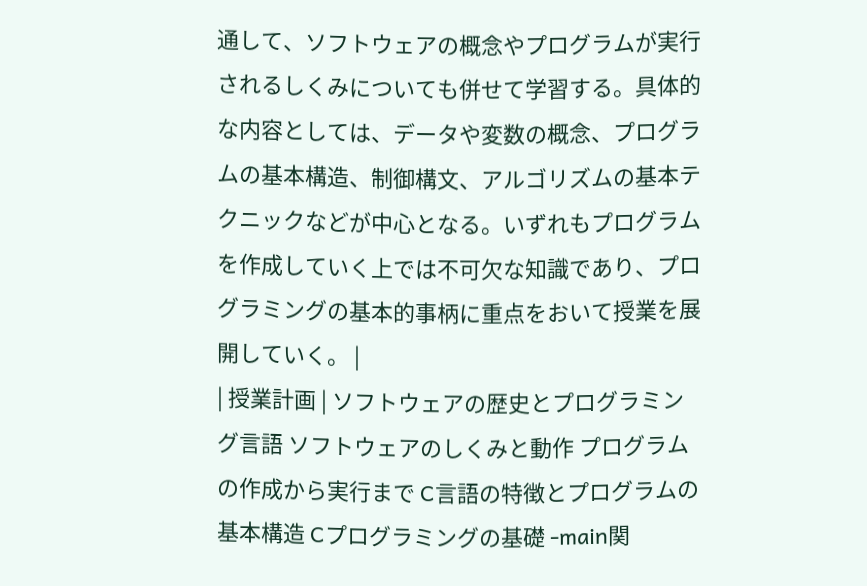通して、ソフトウェアの概念やプログラムが実行されるしくみについても併せて学習する。具体的な内容としては、データや変数の概念、プログラムの基本構造、制御構文、アルゴリズムの基本テクニックなどが中心となる。いずれもプログラムを作成していく上では不可欠な知識であり、プログラミングの基本的事柄に重点をおいて授業を展開していく。 |
| 授業計画 | ソフトウェアの歴史とプログラミング言語 ソフトウェアのしくみと動作 プログラムの作成から実行まで C言語の特徴とプログラムの基本構造 Cプログラミングの基礎 -main関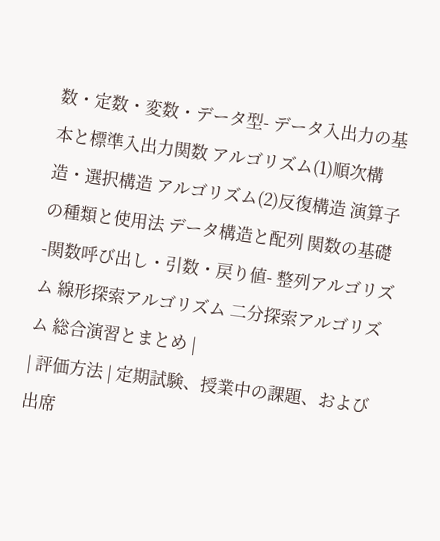数・定数・変数・データ型- データ入出力の基本と標準入出力関数 アルゴリズム(1)順次構造・選択構造 アルゴリズム(2)反復構造 演算子の種類と使用法 データ構造と配列 関数の基礎 -関数呼び出し・引数・戻り値- 整列アルゴリズム 線形探索アルゴリズム 二分探索アルゴリズム 総合演習とまとめ |
| 評価方法 | 定期試験、授業中の課題、および出席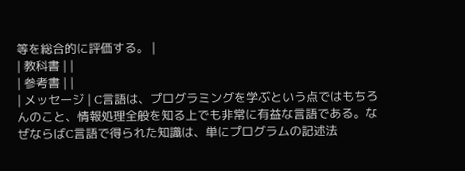等を総合的に評価する。 |
| 教科書 | |
| 参考書 | |
| メッセージ | C言語は、プログラミングを学ぶという点ではもちろんのこと、情報処理全般を知る上でも非常に有益な言語である。なぜならばC言語で得られた知識は、単にプログラムの記述法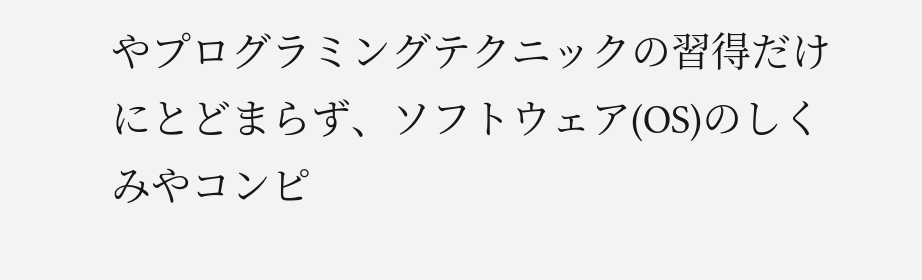やプログラミングテクニックの習得だけにとどまらず、ソフトウェア(OS)のしくみやコンピ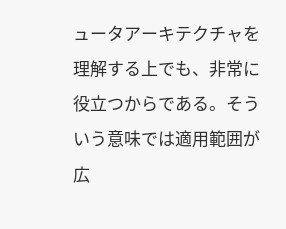ュータアーキテクチャを理解する上でも、非常に役立つからである。そういう意味では適用範囲が広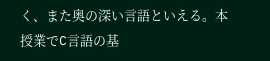く、また奥の深い言語といえる。本授業でC言語の基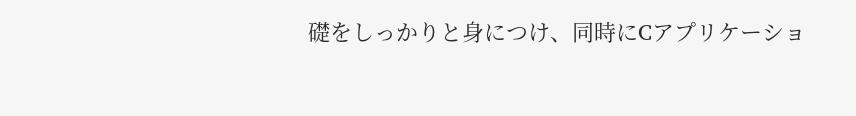礎をしっかりと身につけ、同時にCアプリケーショ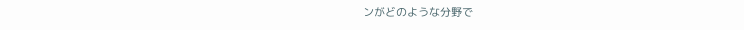ンがどのような分野で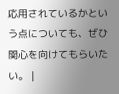応用されているかという点についても、ぜひ関心を向けてもらいたい。 |